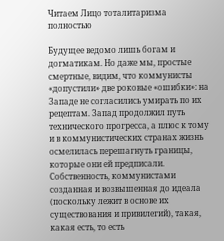Читаем Лицо тоталитаризма полностью

Будущее ведомо лишь богам и догматикам. Но даже мы, простые смертные, видим, что коммунисты «допустили» две роковые «ошибки»: на Западе не согласились умирать по их рецептам. Запад продолжил путь технического прогресса, а плюс к тому и в коммунистических странах жизнь осмелилась перешагнуть границы, которые они ей предписали. Собственность, коммунистами созданная и возвышенная до идеала (поскольку лежит в основе их существования и привилегий), такая, какая есть, то есть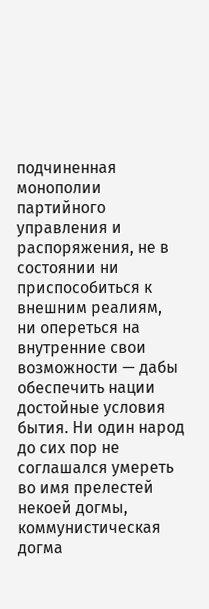подчиненная монополии партийного управления и распоряжения, не в состоянии ни приспособиться к внешним реалиям, ни опереться на внутренние свои возможности — дабы обеспечить нации достойные условия бытия. Ни один народ до сих пор не соглашался умереть во имя прелестей некоей догмы, коммунистическая догма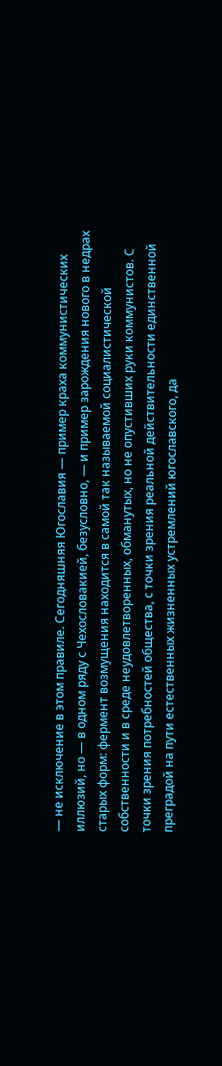— не исключение в этом правиле. Сегодняшняя Югославия — пример краха коммунистических иллюзий, но — в одном ряду с Чехословакией, безусловно, — и пример зарождения нового в недрах старых форм: фермент возмущения находится в самой так называемой социалистической собственности и в среде неудовлетворенных, обманутых, но не опустивших руки коммунистов. С точки зрения потребностей общества, с точки зрения реальной действительности единственной преградой на пути естественных жизненных устремлений югославского, да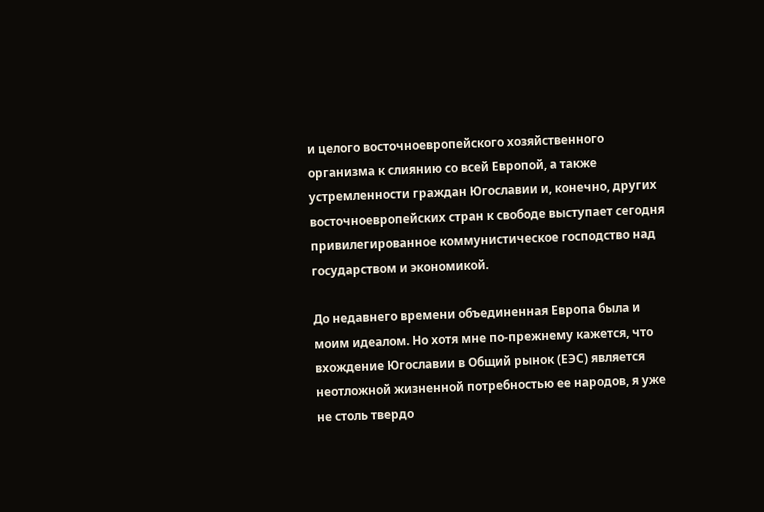и целого восточноевропейского хозяйственного организма к слиянию со всей Европой, а также устремленности граждан Югославии и, конечно, других восточноевропейских стран к свободе выступает сегодня привилегированное коммунистическое господство над государством и экономикой.

До недавнего времени объединенная Европа была и моим идеалом. Но хотя мне по-прежнему кажется, что вхождение Югославии в Общий рынок (ЕЭС) является неотложной жизненной потребностью ее народов, я уже не столь твердо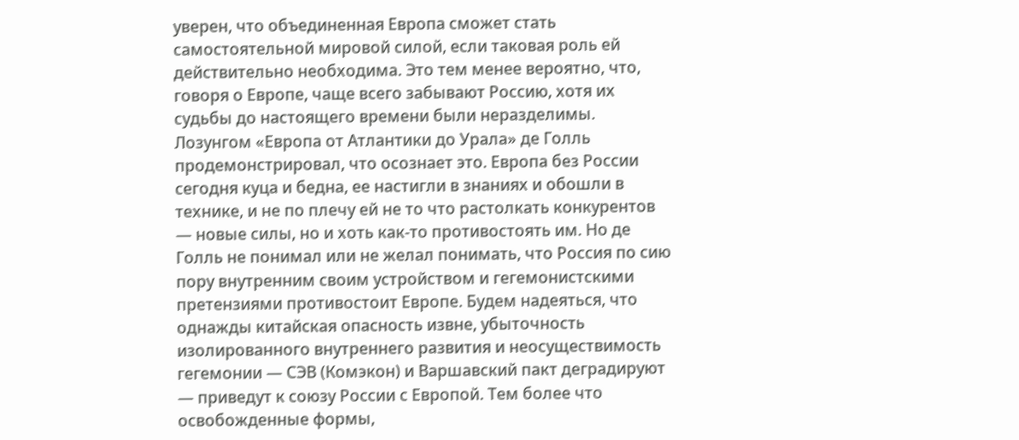уверен, что объединенная Европа сможет стать самостоятельной мировой силой, если таковая роль ей действительно необходима. Это тем менее вероятно, что, говоря о Европе, чаще всего забывают Россию, хотя их судьбы до настоящего времени были неразделимы. Лозунгом «Европа от Атлантики до Урала» де Голль продемонстрировал, что осознает это. Европа без России сегодня куца и бедна, ее настигли в знаниях и обошли в технике, и не по плечу ей не то что растолкать конкурентов — новые силы, но и хоть как-то противостоять им. Но де Голль не понимал или не желал понимать, что Россия по сию пору внутренним своим устройством и гегемонистскими претензиями противостоит Европе. Будем надеяться, что однажды китайская опасность извне, убыточность изолированного внутреннего развития и неосуществимость гегемонии — СЭВ (Комэкон) и Варшавский пакт деградируют — приведут к союзу России с Европой. Тем более что освобожденные формы,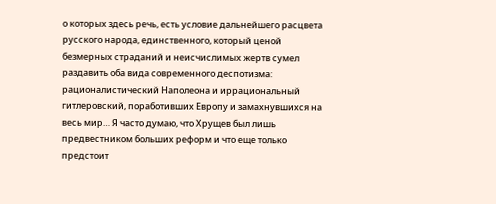о которых здесь речь, есть условие дальнейшего расцвета русского народа, единственного, который ценой безмерных страданий и неисчислимых жертв сумел раздавить оба вида современного деспотизма: рационалистический Наполеона и иррациональный гитлеровский, поработивших Европу и замахнувшихся на весь мир… Я часто думаю, что Хрущев был лишь предвестником больших реформ и что еще только предстоит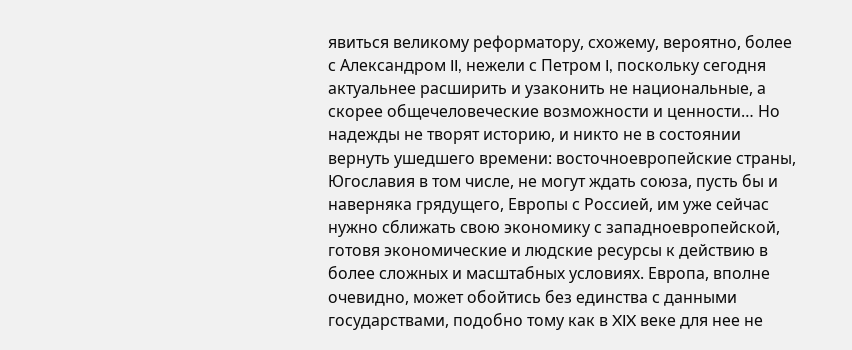явиться великому реформатору, схожему, вероятно, более с Александром II, нежели с Петром I, поскольку сегодня актуальнее расширить и узаконить не национальные, а скорее общечеловеческие возможности и ценности… Но надежды не творят историю, и никто не в состоянии вернуть ушедшего времени: восточноевропейские страны, Югославия в том числе, не могут ждать союза, пусть бы и наверняка грядущего, Европы с Россией, им уже сейчас нужно сближать свою экономику с западноевропейской, готовя экономические и людские ресурсы к действию в более сложных и масштабных условиях. Европа, вполне очевидно, может обойтись без единства с данными государствами, подобно тому как в XIX веке для нее не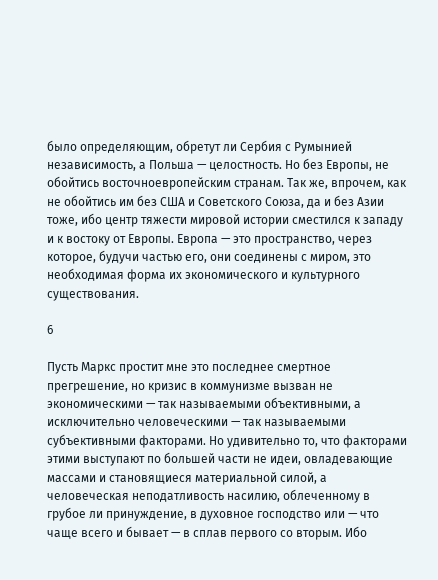было определяющим, обретут ли Сербия с Румынией независимость, а Польша — целостность. Но без Европы, не обойтись восточноевропейским странам. Так же, впрочем, как не обойтись им без США и Советского Союза, да и без Азии тоже, ибо центр тяжести мировой истории сместился к западу и к востоку от Европы. Европа — это пространство, через которое, будучи частью его, они соединены с миром, это необходимая форма их экономического и культурного существования.

6

Пусть Маркс простит мне это последнее смертное прегрешение, но кризис в коммунизме вызван не экономическими — так называемыми объективными, а исключительно человеческими — так называемыми субъективными факторами. Но удивительно то, что факторами этими выступают по большей части не идеи, овладевающие массами и становящиеся материальной силой, а человеческая неподатливость насилию, облеченному в грубое ли принуждение, в духовное господство или — что чаще всего и бывает — в сплав первого со вторым. Ибо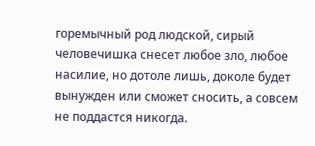горемычный род людской, сирый человечишка снесет любое зло, любое насилие, но дотоле лишь, доколе будет вынужден или сможет сносить, а совсем не поддастся никогда.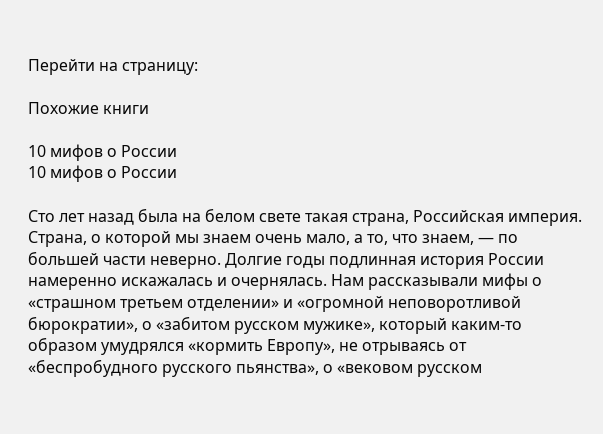Перейти на страницу:

Похожие книги

10 мифов о России
10 мифов о России

Сто лет назад была на белом свете такая страна, Российская империя. Страна, о которой мы знаем очень мало, а то, что знаем, — по большей части неверно. Долгие годы подлинная история России намеренно искажалась и очернялась. Нам рассказывали мифы о «страшном третьем отделении» и «огромной неповоротливой бюрократии», о «забитом русском мужике», который каким-то образом умудрялся «кормить Европу», не отрываясь от «беспробудного русского пьянства», о «вековом русском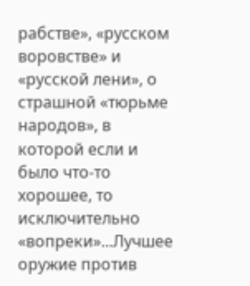рабстве», «русском воровстве» и «русской лени», о страшной «тюрьме народов», в которой если и было что-то хорошее, то исключительно «вопреки»...Лучшее оружие против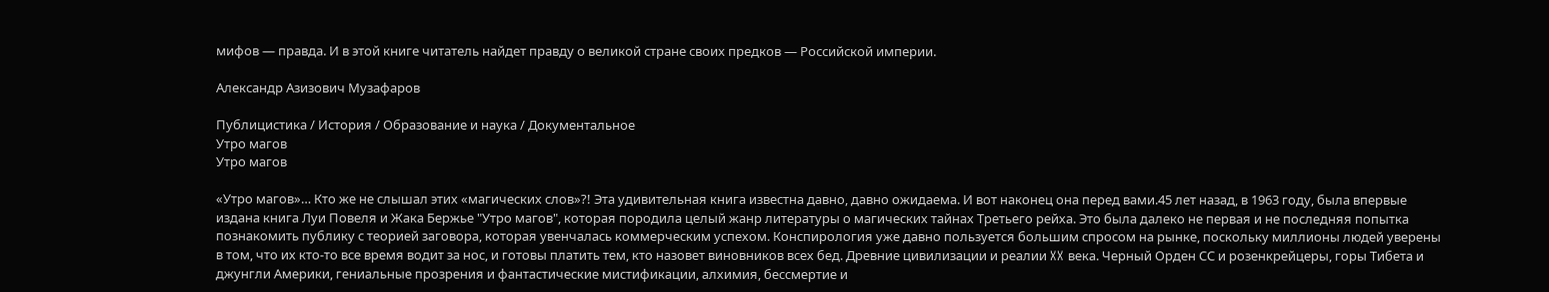мифов — правда. И в этой книге читатель найдет правду о великой стране своих предков — Российской империи.

Александр Азизович Музафаров

Публицистика / История / Образование и наука / Документальное
Утро магов
Утро магов

«Утро магов»… Кто же не слышал этих «магических слов»?! Эта удивительная книга известна давно, давно ожидаема. И вот наконец она перед вами.45 лет назад, в 1963 году, была впервые издана книга Луи Повеля и Жака Бержье "Утро магов", которая породила целый жанр литературы о магических тайнах Третьего рейха. Это была далеко не первая и не последняя попытка познакомить публику с теорией заговора, которая увенчалась коммерческим успехом. Конспирология уже давно пользуется большим спросом на рынке, поскольку миллионы людей уверены в том, что их кто-то все время водит за нос, и готовы платить тем, кто назовет виновников всех бед. Древние цивилизации и реалии XX века. Черный Орден СС и розенкрейцеры, горы Тибета и джунгли Америки, гениальные прозрения и фантастические мистификации, алхимия, бессмертие и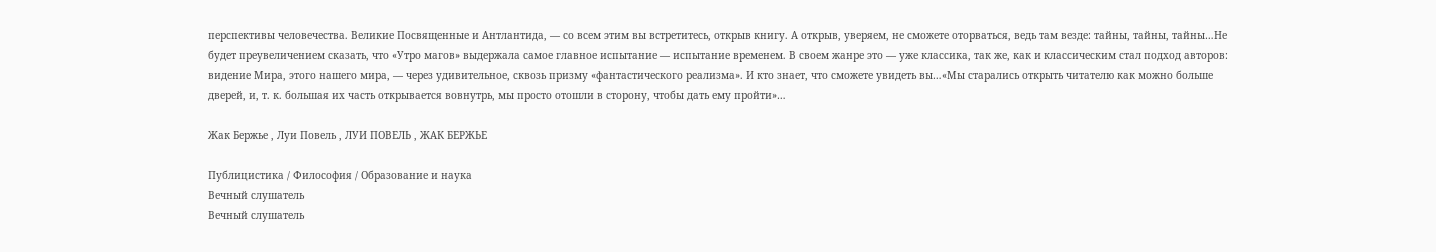перспективы человечества. Великие Посвященные и Антлантида, — со всем этим вы встретитесь, открыв книгу. А открыв, уверяем, не сможете оторваться, ведь там везде: тайны, тайны, тайны…Не будет преувеличением сказать, что «Утро магов» выдержала самое главное испытание — испытание временем. В своем жанре это — уже классика, так же, как и классическим стал подход авторов: видение Мира, этого нашего мира, — через удивительное, сквозь призму «фантастического реализма». И кто знает, что сможете увидеть вы…«Мы старались открыть читателю как можно больше дверей, и, т. к. большая их часть открывается вовнутрь, мы просто отошли в сторону, чтобы дать ему пройти»…

Жак Бержье , Луи Повель , ЛУИ ПОВЕЛЬ , ЖАК БЕРЖЬЕ

Публицистика / Философия / Образование и наука
Вечный слушатель
Вечный слушатель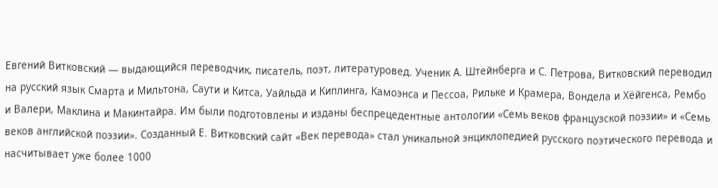Евгений Витковский — выдающийся переводчик, писатель, поэт, литературовед. Ученик А. Штейнберга и С. Петрова, Витковский переводил на русский язык Смарта и Мильтона, Саути и Китса, Уайльда и Киплинга, Камоэнса и Пессоа, Рильке и Крамера, Вондела и Хёйгенса, Рембо и Валери, Маклина и Макинтайра. Им были подготовлены и изданы беспрецедентные антологии «Семь веков французской поэзии» и «Семь веков английской поэзии». Созданный Е. Витковский сайт «Век перевода» стал уникальной энциклопедией русского поэтического перевода и насчитывает уже более 1000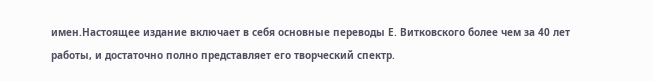имен.Настоящее издание включает в себя основные переводы Е. Витковского более чем за 40 лет работы, и достаточно полно представляет его творческий спектр.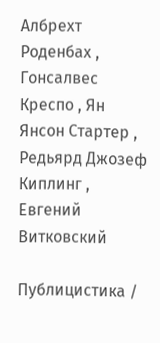Албрехт Роденбах , Гонсалвес Креспо , Ян Янсон Стартер , Редьярд Джозеф Киплинг , Евгений Витковский

Публицистика /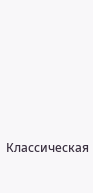Классическая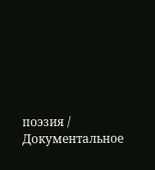поэзия / Документальное